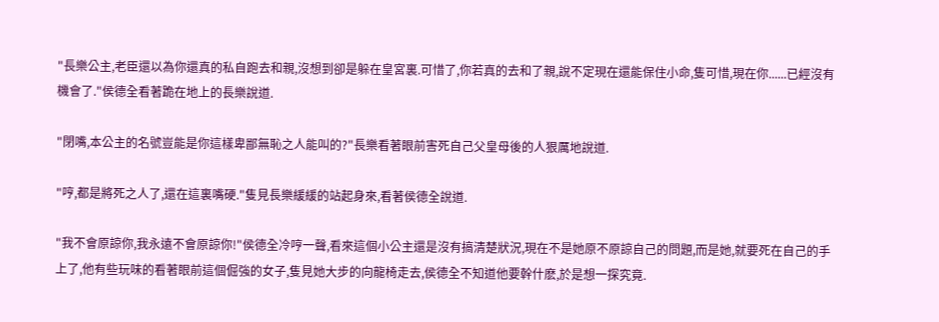"長樂公主,老臣還以為你還真的私自跑去和親,沒想到卻是躲在皇宮裏.可惜了,你若真的去和了親,說不定現在還能保住小命,隻可惜,現在你......已經沒有機會了."侯德全看著跪在地上的長樂說道.

"閉嘴,本公主的名號豈能是你這樣卑鄙無恥之人能叫的?"長樂看著眼前害死自己父皇母後的人狠厲地說道.

"哼,都是將死之人了,還在這裏嘴硬."隻見長樂緩緩的站起身來,看著侯德全說道.

"我不會原諒你,我永遠不會原諒你!"侯德全冷哼一聲,看來這個小公主還是沒有搞清楚狀況,現在不是她原不原諒自己的問題,而是她,就要死在自己的手上了,他有些玩味的看著眼前這個倔強的女子,隻見她大步的向龍椅走去,侯德全不知道他要幹什麽,於是想一探究竟.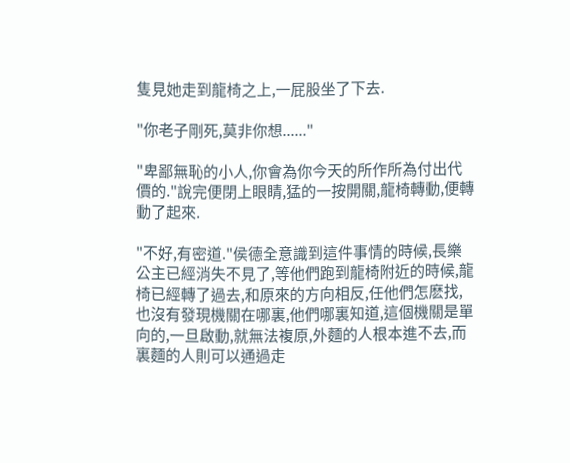隻見她走到龍椅之上,一屁股坐了下去.

"你老子剛死,莫非你想......"

"卑鄙無恥的小人,你會為你今天的所作所為付出代價的."說完便閉上眼睛,猛的一按開關,龍椅轉動,便轉動了起來.

"不好,有密道."侯德全意識到這件事情的時候,長樂公主已經消失不見了,等他們跑到龍椅附近的時候,龍椅已經轉了過去,和原來的方向相反,任他們怎麽找,也沒有發現機關在哪裏,他們哪裏知道,這個機關是單向的,一旦啟動,就無法複原,外麵的人根本進不去,而裏麵的人則可以通過走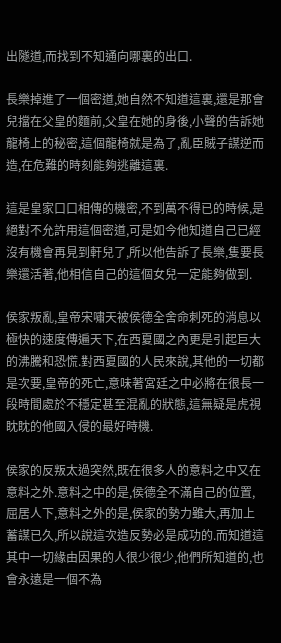出隧道,而找到不知通向哪裏的出口.

長樂掉進了一個密道,她自然不知道這裏,還是那會兒擋在父皇的麵前,父皇在她的身後,小聲的告訴她龍椅上的秘密,這個龍椅就是為了,亂臣賊子謀逆而造,在危難的時刻能夠逃離這裏.

這是皇家口口相傳的機密,不到萬不得已的時候,是絕對不允許用這個密道,可是如今他知道自己已經沒有機會再見到軒兒了,所以他告訴了長樂,隻要長樂還活著,他相信自己的這個女兒一定能夠做到.

侯家叛亂,皇帝宋嘯天被侯德全舍命刺死的消息以極快的速度傳遍天下,在西夏國之內更是引起巨大的沸騰和恐慌.對西夏國的人民來說,其他的一切都是次要,皇帝的死亡,意味著宮廷之中必將在很長一段時間處於不穩定甚至混亂的狀態,這無疑是虎視眈眈的他國入侵的最好時機.

侯家的反叛太過突然,既在很多人的意料之中又在意料之外.意料之中的是,侯德全不滿自己的位置,屈居人下,意料之外的是,侯家的勢力雖大,再加上蓄謀已久,所以說這次造反勢必是成功的.而知道這其中一切緣由因果的人很少很少,他們所知道的,也會永遠是一個不為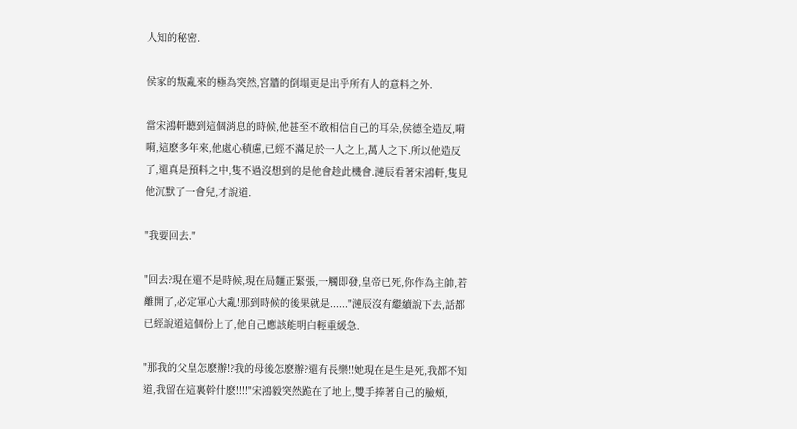人知的秘密.

侯家的叛亂來的極為突然,宮牆的倒塌更是出乎所有人的意料之外.

當宋鴻軒聽到這個消息的時候,他甚至不敢相信自己的耳朵,侯德全造反,嗬嗬,這麽多年來,他處心積慮,已經不滿足於一人之上,萬人之下.所以他造反了,還真是預料之中,隻不過沒想到的是他會趁此機會.漣辰看著宋鴻軒,隻見他沉默了一會兒,才說道.

"我要回去."

"回去?現在還不是時候,現在局麵正緊張,一觸即發,皇帝已死,你作為主帥,若離開了,必定軍心大亂!那到時候的後果就是......"漣辰沒有繼續說下去,話都已經說道這個份上了,他自己應該能明白輕重緩急.

"那我的父皇怎麽辦!?我的母後怎麽辦?還有長樂!!她現在是生是死,我都不知道,我留在這裏幹什麽!!!!"宋鴻毅突然跪在了地上,雙手捧著自己的臉頰,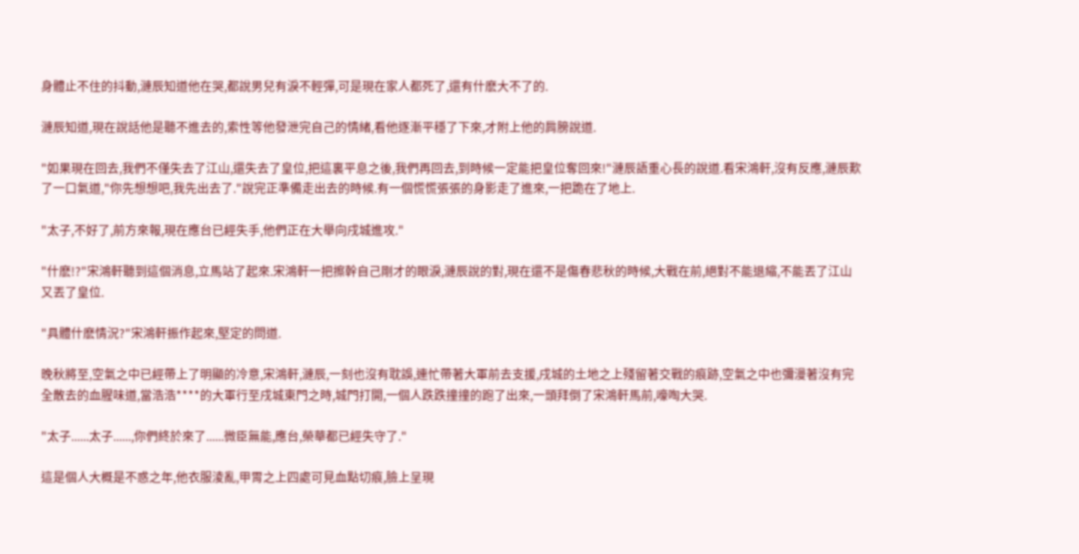身體止不住的抖動,漣辰知道他在哭,都說男兒有淚不輕彈,可是現在家人都死了,還有什麽大不了的.

漣辰知道,現在說話他是聽不進去的,索性等他發泄完自己的情緒,看他逐漸平穩了下來,才附上他的肩膀說道.

"如果現在回去,我們不僅失去了江山,還失去了皇位,把這裏平息之後,我們再回去,到時候一定能把皇位奪回來!"漣辰語重心長的說道.看宋鴻軒,沒有反應,漣辰歎了一口氣道,"你先想想吧,我先出去了."說完正準備走出去的時候.有一個慌慌張張的身影走了進來,一把跪在了地上.

"太子,不好了,前方來報,現在應台已經失手,他們正在大舉向戌城進攻."

"什麽!?"宋鴻軒聽到這個消息,立馬站了起來.宋鴻軒一把擦幹自己剛才的眼淚,漣辰說的對,現在還不是傷春悲秋的時候,大戰在前,絕對不能退縮,不能丟了江山又丟了皇位.

"具體什麽情況?"宋鴻軒振作起來,堅定的問道.

晚秋將至,空氣之中已經帶上了明顯的冷意,宋鴻軒,漣辰,一刻也沒有耽誤,連忙帶著大軍前去支援,戌城的土地之上殘留著交戰的痕跡,空氣之中也彌漫著沒有完全散去的血腥味道,當浩浩****的大軍行至戌城東門之時,城門打開,一個人跌跌撞撞的跑了出來,一頭拜倒了宋鴻軒馬前,嚎啕大哭.

"太子......太子......,你們終於來了......微臣無能,應台,榮華都已經失守了."

這是個人大概是不惑之年,他衣服淩亂,甲胃之上四處可見血點切痕,臉上呈現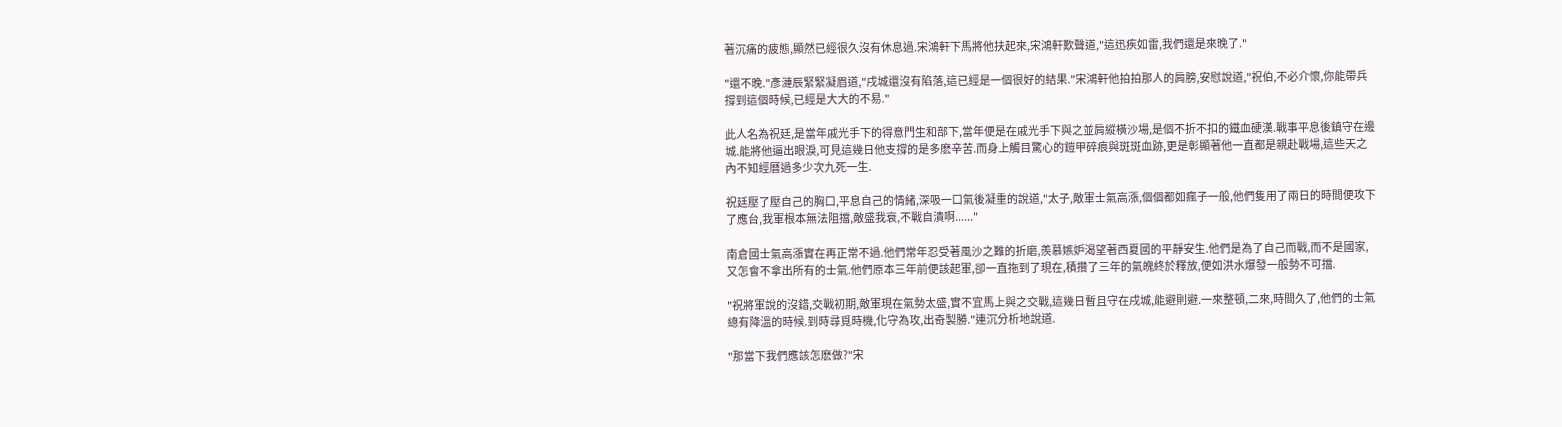著沉痛的疲態,顯然已經很久沒有休息過.宋鴻軒下馬將他扶起來,宋鴻軒歎聲道,"這迅疾如雷,我們還是來晚了."

"還不晚."彥漣辰緊緊凝眉道,"戌城還沒有陷落,這已經是一個很好的結果."宋鴻軒他拍拍那人的肩膀,安慰說道,"祝伯,不必介懷,你能帶兵撐到這個時候,已經是大大的不易."

此人名為祝廷,是當年戚光手下的得意門生和部下,當年便是在戚光手下與之並肩縱橫沙場,是個不折不扣的鐵血硬漢.戰事平息後鎮守在邊城.能將他逼出眼淚,可見這幾日他支撐的是多麽辛苦.而身上觸目驚心的鎧甲碎痕與斑斑血跡,更是彰顯著他一直都是親赴戰場,這些天之內不知經曆過多少次九死一生.

祝廷壓了壓自己的胸口,平息自己的情緒,深吸一口氣後凝重的說道,"太子,敵軍士氣高漲,個個都如瘋子一般,他們隻用了兩日的時間便攻下了應台,我軍根本無法阻擋,敵盛我衰,不戰自潰啊......"

南倉國士氣高漲實在再正常不過.他們常年忍受著風沙之難的折磨,羨慕嫉妒渴望著西夏國的平靜安生.他們是為了自己而戰,而不是國家,又怎會不拿出所有的士氣.他們原本三年前便該起軍,卻一直拖到了現在,積攢了三年的氣魄終於釋放,便如洪水爆發一般勢不可擋.

"祝將軍說的沒錯,交戰初期,敵軍現在氣勢太盛,實不宜馬上與之交戰,這幾日暫且守在戌城,能避則避.一來整頓,二來,時間久了,他們的士氣總有降溫的時候.到時尋覓時機,化守為攻,出奇製勝."連沉分析地說道.

"那當下我們應該怎麽做?"宋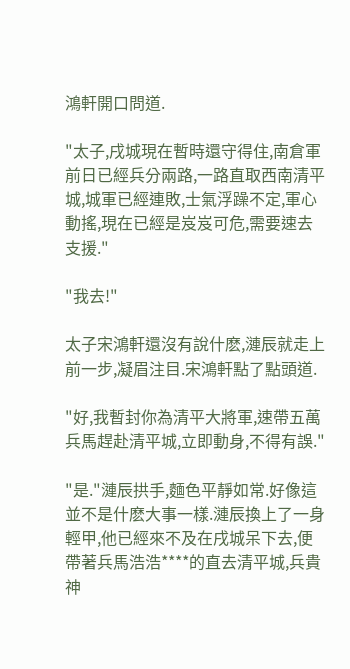鴻軒開口問道.

"太子,戌城現在暫時還守得住,南倉軍前日已經兵分兩路,一路直取西南清平城,城軍已經連敗,士氣浮躁不定,軍心動搖,現在已經是岌岌可危,需要速去支援."

"我去!"

太子宋鴻軒還沒有說什麽,漣辰就走上前一步,凝眉注目.宋鴻軒點了點頭道.

"好,我暫封你為清平大將軍,速帶五萬兵馬趕赴清平城,立即動身,不得有誤."

"是."漣辰拱手,麵色平靜如常.好像這並不是什麽大事一樣.漣辰換上了一身輕甲,他已經來不及在戌城呆下去,便帶著兵馬浩浩****的直去清平城,兵貴神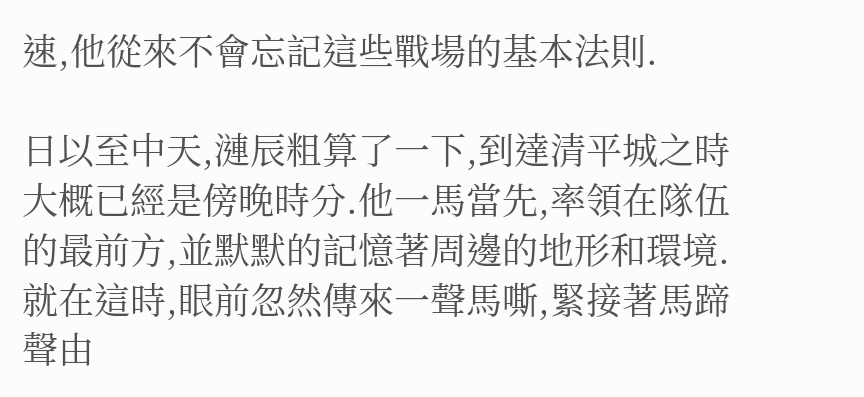速,他從來不會忘記這些戰場的基本法則.

日以至中天,漣辰粗算了一下,到達清平城之時大概已經是傍晚時分.他一馬當先,率領在隊伍的最前方,並默默的記憶著周邊的地形和環境.就在這時,眼前忽然傳來一聲馬嘶,緊接著馬蹄聲由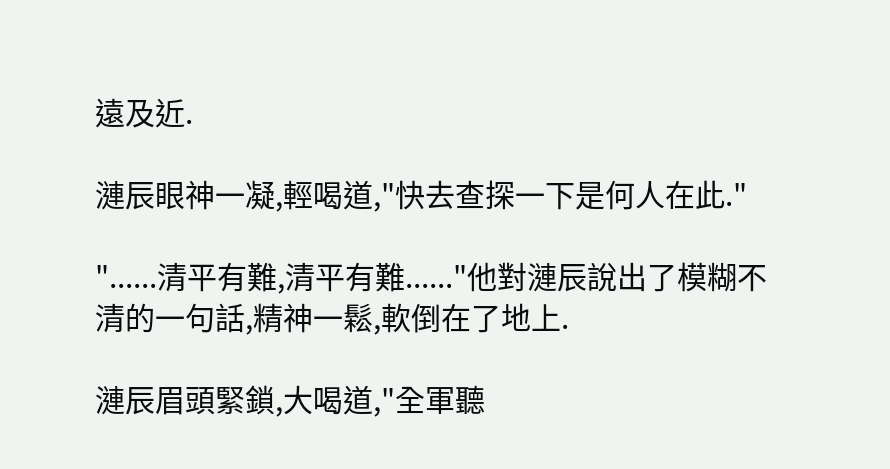遠及近.

漣辰眼神一凝,輕喝道,"快去查探一下是何人在此."

"......清平有難,清平有難......"他對漣辰說出了模糊不清的一句話,精神一鬆,軟倒在了地上.

漣辰眉頭緊鎖,大喝道,"全軍聽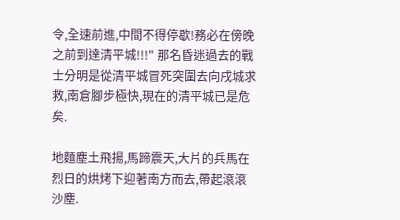令,全速前進,中間不得停歇!務必在傍晚之前到達清平城!!!" 那名昏迷過去的戰士分明是從清平城冒死突圍去向戌城求救,南倉腳步極快,現在的清平城已是危矣.

地麵塵土飛揚,馬蹄震天,大片的兵馬在烈日的烘烤下迎著南方而去,帶起滾滾沙塵.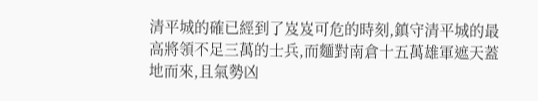清平城的確已經到了岌岌可危的時刻,鎮守清平城的最高將領不足三萬的士兵,而麵對南倉十五萬雄軍遮天蓋地而來,且氣勢凶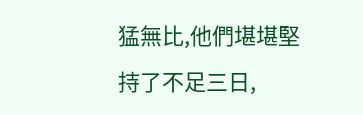猛無比,他們堪堪堅持了不足三日,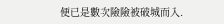便已是數次險險被破城而入.